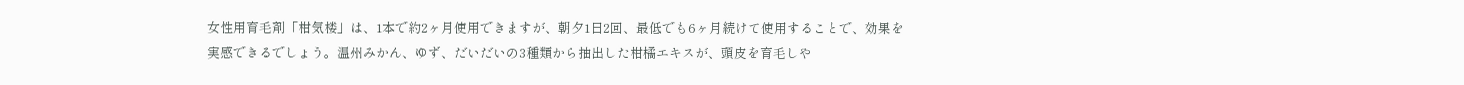女性用育毛剤「柑気楼」は、1本で約2ヶ月使用できますが、朝夕1日2回、最低でも6ヶ月続けて使用することで、効果を実感できるでしょう。温州みかん、ゆず、だいだいの3種類から抽出した柑橘エキスが、頭皮を育毛しや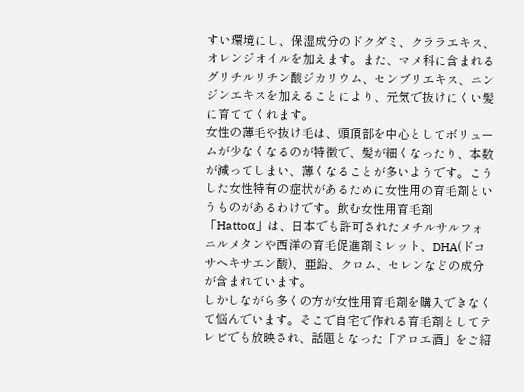すい環境にし、保湿成分のドクダミ、クララエキス、オレンジオイルを加えます。また、マメ科に含まれるグリチルリチン酸ジカリウム、センブリエキス、ニンジンエキスを加えることにより、元気で抜けにくい髪に育ててくれます。
女性の薄毛や抜け毛は、頭頂部を中心としてボリュームが少なくなるのが特徴で、髪が細くなったり、本数が減ってしまい、薄くなることが多いようです。こうした女性特有の症状があるために女性用の育毛剤というものがあるわけです。飲む女性用育毛剤「Hattoα」は、日本でも許可されたメチルサルフォニルメタンや西洋の育毛促進剤ミレット、DHA(ドコサヘキサエン酸)、亜鉛、クロム、セレンなどの成分が含まれています。
しかしながら多くの方が女性用育毛剤を購入できなくて悩んでいます。そこで自宅で作れる育毛剤としてテレビでも放映され、話題となった「アロエ酒」をご紹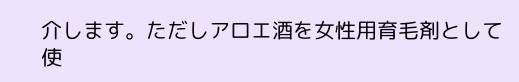介します。ただしアロエ酒を女性用育毛剤として使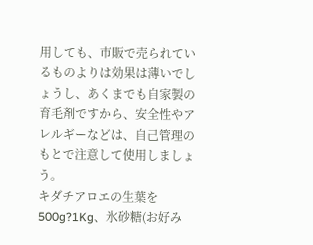用しても、市販で売られているものよりは効果は薄いでしょうし、あくまでも自家製の育毛剤ですから、安全性やアレルギーなどは、自己管理のもとで注意して使用しましょう。
キダチアロエの生葉を500g?1Kg、氷砂糖(お好み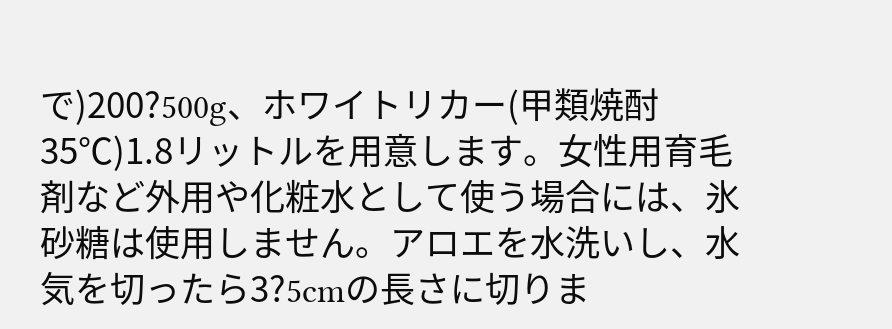で)200?500g、ホワイトリカー(甲類焼酎35℃)1.8リットルを用意します。女性用育毛剤など外用や化粧水として使う場合には、氷砂糖は使用しません。アロエを水洗いし、水気を切ったら3?5cmの長さに切りま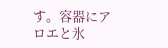す。容器にアロエと氷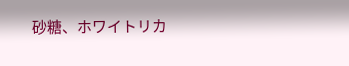砂糖、ホワイトリカ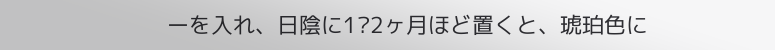ーを入れ、日陰に1?2ヶ月ほど置くと、琥珀色に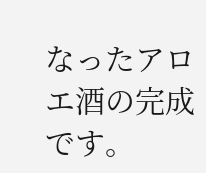なったアロエ酒の完成です。